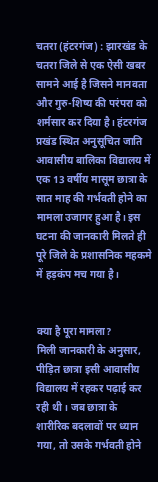चतरा (हंटरगंज) : झारखंड के चतरा जिले से एक ऐसी खबर सामने आई है जिसने मानवता और गुरु-शिष्य की परंपरा को शर्मसार कर दिया है। हंटरगंज प्रखंड स्थित अनुसूचित जाति आवासीय बालिका विद्यालय में एक 13 वर्षीय मासूम छात्रा के सात माह की गर्भवती होने का मामला उजागर हुआ है। इस घटना की जानकारी मिलते ही पूरे जिले के प्रशासनिक महकमे में हड़कंप मच गया है।


क्या है पूरा मामला?
मिली जानकारी के अनुसार, पीड़ित छात्रा इसी आवासीय विद्यालय में रहकर पढ़ाई कर रही थी। जब छात्रा के शारीरिक बदलावों पर ध्यान गया, तो उसके गर्भवती होने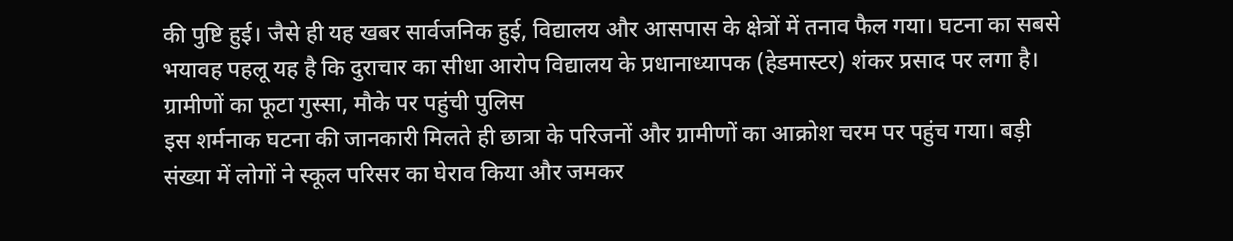की पुष्टि हुई। जैसे ही यह खबर सार्वजनिक हुई, विद्यालय और आसपास के क्षेत्रों में तनाव फैल गया। घटना का सबसे भयावह पहलू यह है कि दुराचार का सीधा आरोप विद्यालय के प्रधानाध्यापक (हेडमास्टर) शंकर प्रसाद पर लगा है।
ग्रामीणों का फूटा गुस्सा, मौके पर पहुंची पुलिस
इस शर्मनाक घटना की जानकारी मिलते ही छात्रा के परिजनों और ग्रामीणों का आक्रोश चरम पर पहुंच गया। बड़ी संख्या में लोगों ने स्कूल परिसर का घेराव किया और जमकर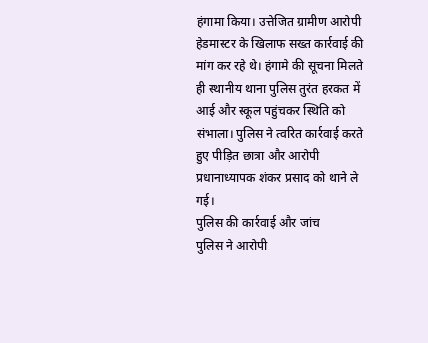हंगामा किया। उत्तेजित ग्रामीण आरोपी हेडमास्टर के खिलाफ सख्त कार्रवाई की मांग कर रहे थे। हंगामे की सूचना मिलते ही स्थानीय थाना पुलिस तुरंत हरकत में आई और स्कूल पहुंचकर स्थिति को संभाला। पुलिस ने त्वरित कार्रवाई करते हुए पीड़ित छात्रा और आरोपी प्रधानाध्यापक शंकर प्रसाद को थाने ले गई।
पुलिस की कार्रवाई और जांच
पुलिस ने आरोपी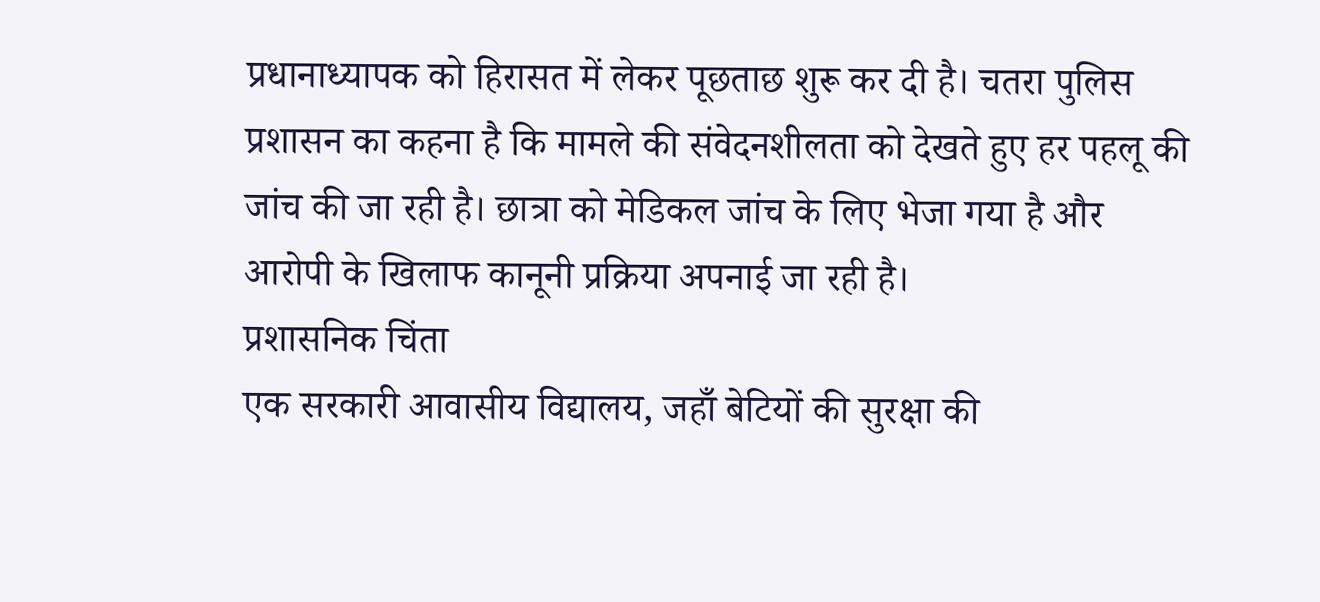प्रधानाध्यापक को हिरासत में लेकर पूछताछ शुरू कर दी है। चतरा पुलिस प्रशासन का कहना है कि मामले की संवेदनशीलता को देखते हुए हर पहलू की जांच की जा रही है। छात्रा को मेडिकल जांच के लिए भेजा गया है और आरोपी के खिलाफ कानूनी प्रक्रिया अपनाई जा रही है।
प्रशासनिक चिंता
एक सरकारी आवासीय विद्यालय, जहाँ बेटियों की सुरक्षा की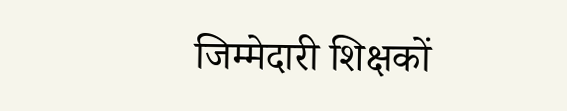जिम्मेदारी शिक्षकों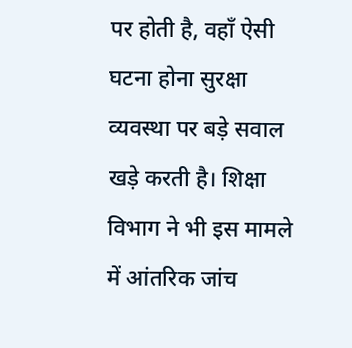पर होती है, वहाँ ऐसी घटना होना सुरक्षा व्यवस्था पर बड़े सवाल खड़े करती है। शिक्षा विभाग ने भी इस मामले में आंतरिक जांच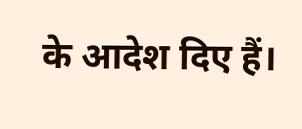के आदेश दिए हैं।